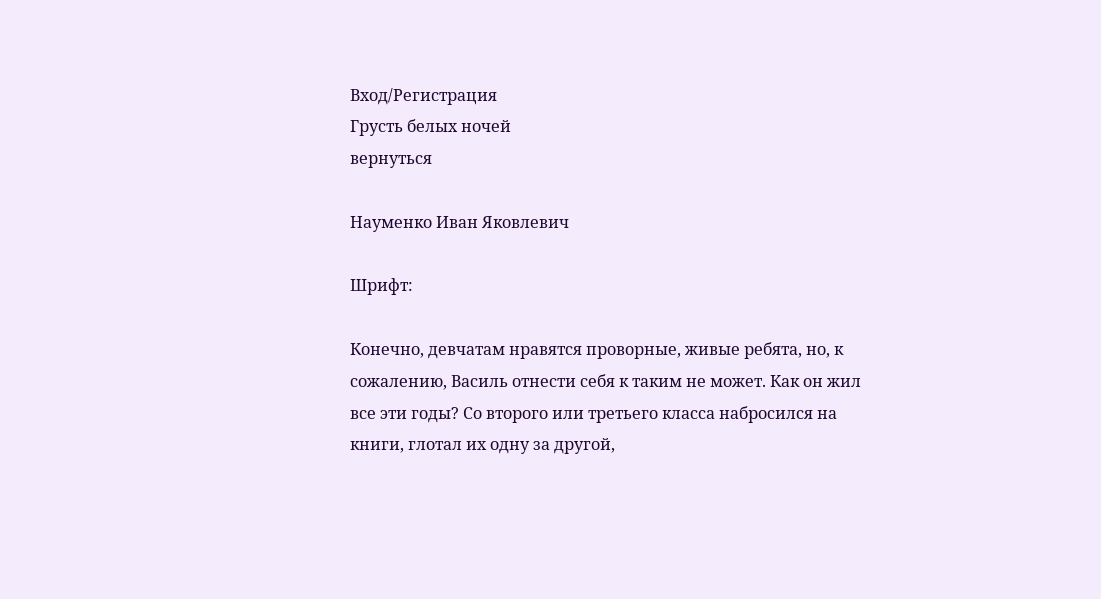Вход/Регистрация
Грусть белых ночей
вернуться

Науменко Иван Яковлевич

Шрифт:

Конечно, девчатам нравятся проворные, живые ребята, но, к сожалению, Василь отнести себя к таким не может. Как он жил все эти годы? Со второго или третьего класса набросился на книги, глотал их одну за другой,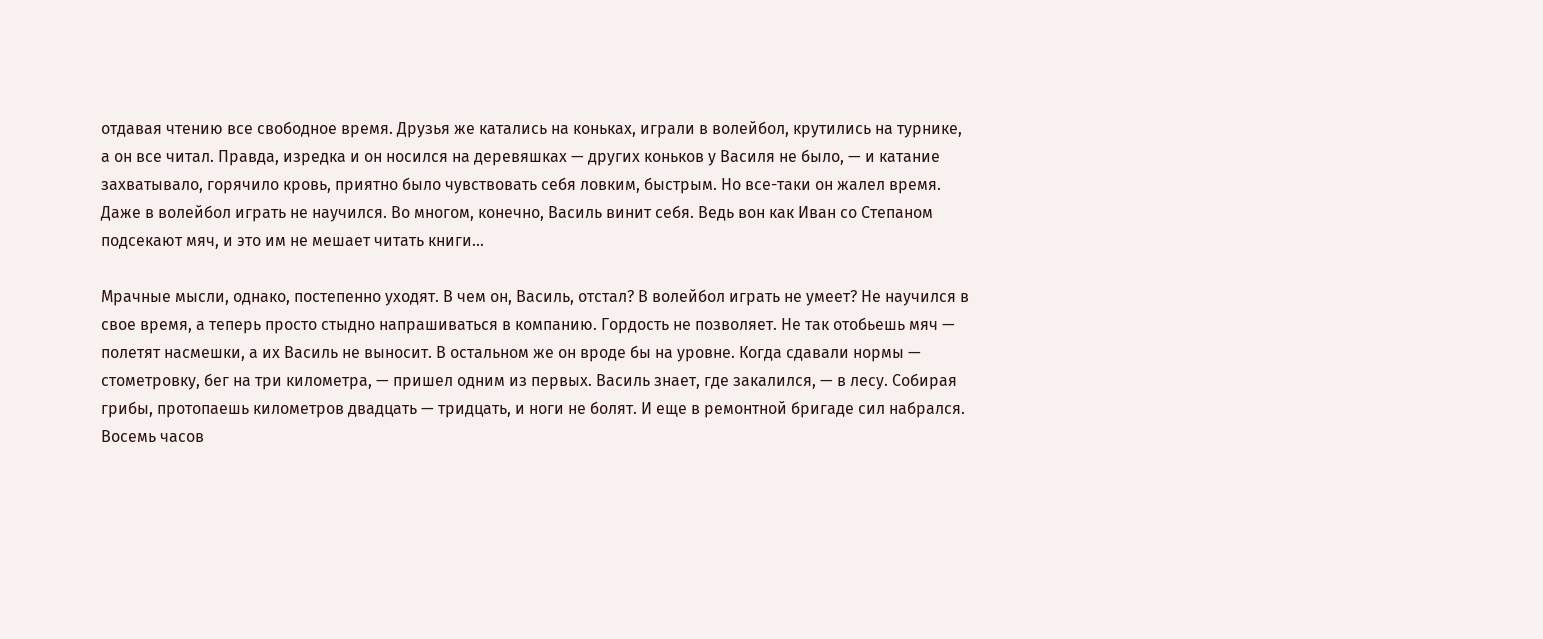отдавая чтению все свободное время. Друзья же катались на коньках, играли в волейбол, крутились на турнике, а он все читал. Правда, изредка и он носился на деревяшках — других коньков у Василя не было, — и катание захватывало, горячило кровь, приятно было чувствовать себя ловким, быстрым. Но все-таки он жалел время. Даже в волейбол играть не научился. Во многом, конечно, Василь винит себя. Ведь вон как Иван со Степаном подсекают мяч, и это им не мешает читать книги...

Мрачные мысли, однако, постепенно уходят. В чем он, Василь, отстал? В волейбол играть не умеет? Не научился в свое время, а теперь просто стыдно напрашиваться в компанию. Гордость не позволяет. Не так отобьешь мяч — полетят насмешки, а их Василь не выносит. В остальном же он вроде бы на уровне. Когда сдавали нормы — стометровку, бег на три километра, — пришел одним из первых. Василь знает, где закалился, — в лесу. Собирая грибы, протопаешь километров двадцать — тридцать, и ноги не болят. И еще в ремонтной бригаде сил набрался. Восемь часов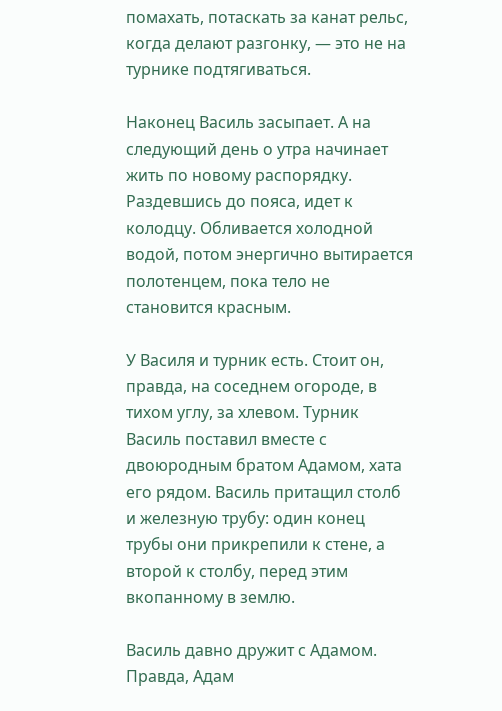помахать, потаскать за канат рельс, когда делают разгонку, — это не на турнике подтягиваться.

Наконец Василь засыпает. А на следующий день о утра начинает жить по новому распорядку. Раздевшись до пояса, идет к колодцу. Обливается холодной водой, потом энергично вытирается полотенцем, пока тело не становится красным.

У Василя и турник есть. Стоит он, правда, на соседнем огороде, в тихом углу, за хлевом. Турник Василь поставил вместе с двоюродным братом Адамом, хата его рядом. Василь притащил столб и железную трубу: один конец трубы они прикрепили к стене, а второй к столбу, перед этим вкопанному в землю.

Василь давно дружит с Адамом. Правда, Адам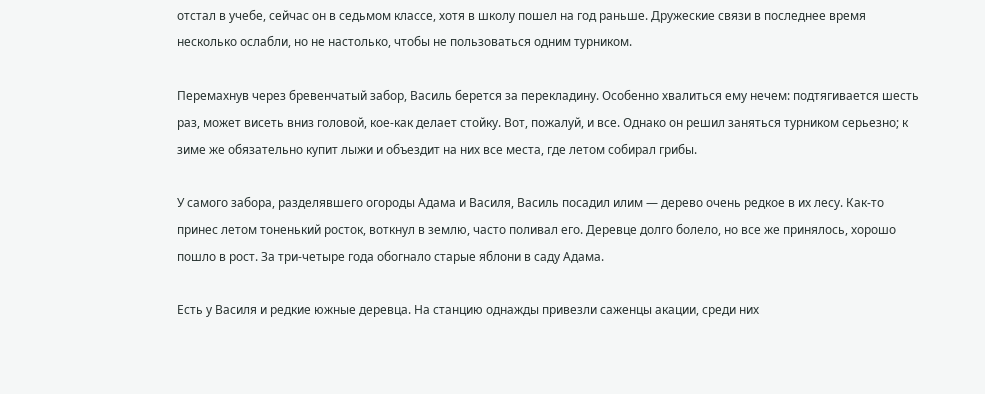отстал в учебе, сейчас он в седьмом классе, хотя в школу пошел на год раньше. Дружеские связи в последнее время несколько ослабли, но не настолько, чтобы не пользоваться одним турником.

Перемахнув через бревенчатый забор, Василь берется за перекладину. Особенно хвалиться ему нечем: подтягивается шесть раз, может висеть вниз головой, кое-как делает стойку. Вот, пожалуй, и все. Однако он решил заняться турником серьезно; к зиме же обязательно купит лыжи и объездит на них все места, где летом собирал грибы.

У самого забора, разделявшего огороды Адама и Василя, Василь посадил илим — дерево очень редкое в их лесу. Как-то принес летом тоненький росток, воткнул в землю, часто поливал его. Деревце долго болело, но все же принялось, хорошо пошло в рост. За три-четыре года обогнало старые яблони в саду Адама.

Есть у Василя и редкие южные деревца. На станцию однажды привезли саженцы акации, среди них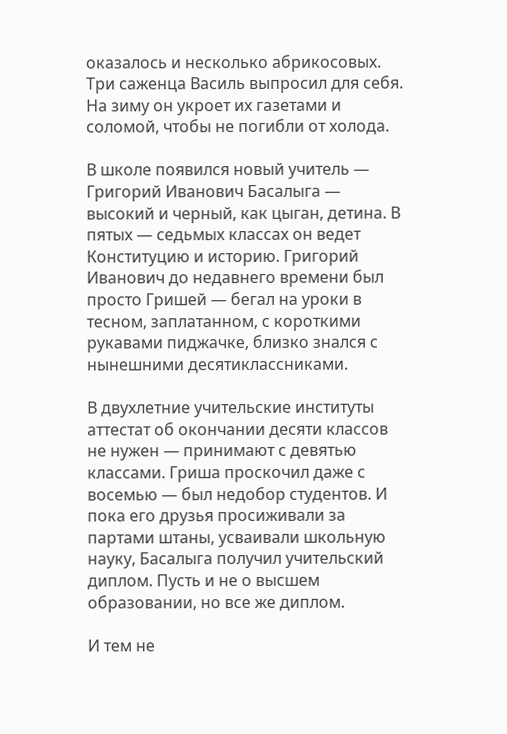оказалось и несколько абрикосовых. Три саженца Василь выпросил для себя. На зиму он укроет их газетами и соломой, чтобы не погибли от холода.

В школе появился новый учитель — Григорий Иванович Басалыга — высокий и черный, как цыган, детина. В пятых — седьмых классах он ведет Конституцию и историю. Григорий Иванович до недавнего времени был просто Гришей — бегал на уроки в тесном, заплатанном, с короткими рукавами пиджачке, близко знался с нынешними десятиклассниками.

В двухлетние учительские институты аттестат об окончании десяти классов не нужен — принимают с девятью классами. Гриша проскочил даже с восемью — был недобор студентов. И пока его друзья просиживали за партами штаны, усваивали школьную науку, Басалыга получил учительский диплом. Пусть и не о высшем образовании, но все же диплом.

И тем не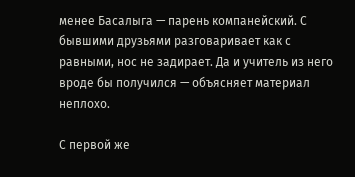менее Басалыга — парень компанейский. С бывшими друзьями разговаривает как с равными, нос не задирает. Да и учитель из него вроде бы получился — объясняет материал неплохо.

С первой же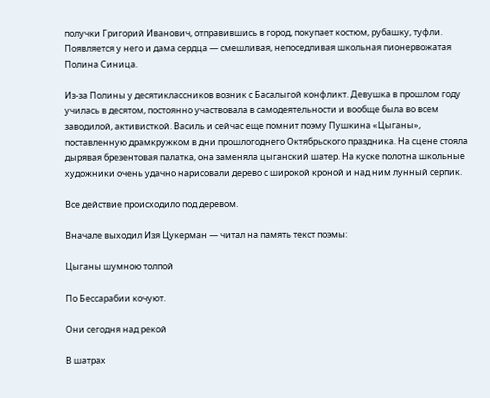получки Григорий Иванович, отправившись в город, покупает костюм, рубашку, туфли. Появляется у него и дама сердца — смешливая, непоседливая школьная пионервожатая Полина Синица.

Из-за Полины у десятиклассников возник с Басалыгой конфликт. Девушка в прошлом году училась в десятом, постоянно участвовала в самодеятельности и вообще была во всем заводилой, активисткой. Василь и сейчас еще помнит поэму Пушкина «Цыганы», поставленную драмкружком в дни прошлогоднего Октябрьского праздника. На сцене стояла дырявая брезентовая палатка, она заменяла цыганский шатер. На куске полотна школьные художники очень удачно нарисовали дерево с широкой кроной и над ним лунный серпик.

Все действие происходило под деревом.

Вначале выходил Изя Цукерман — читал на память текст поэмы:

Цыганы шумною толпой

По Бессарабии кочуют.

Они сегодня над рекой

В шатрах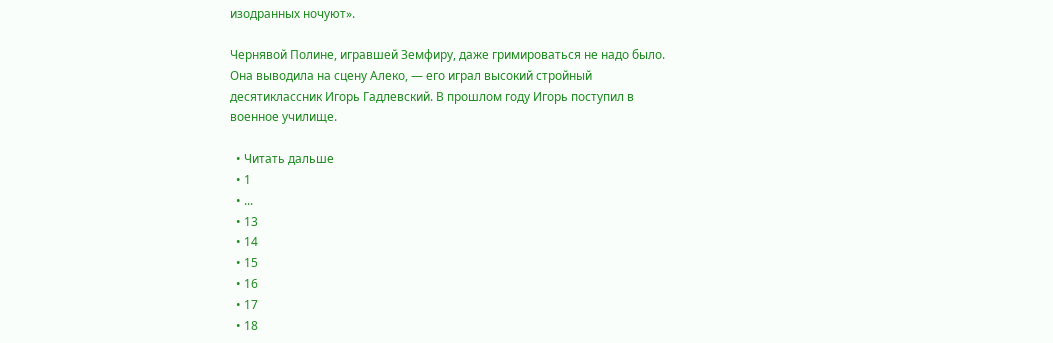изодранных ночуют».

Чернявой Полине, игравшей Земфиру, даже гримироваться не надо было. Она выводила на сцену Алеко, — его играл высокий стройный десятиклассник Игорь Гадлевский. В прошлом году Игорь поступил в военное училище.

  • Читать дальше
  • 1
  • ...
  • 13
  • 14
  • 15
  • 16
  • 17
  • 18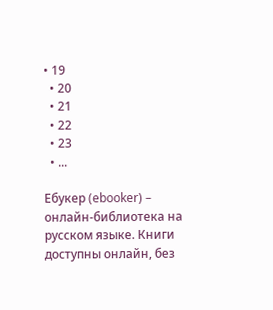• 19
  • 20
  • 21
  • 22
  • 23
  • ...

Ебукер (ebooker) – онлайн-библиотека на русском языке. Книги доступны онлайн, без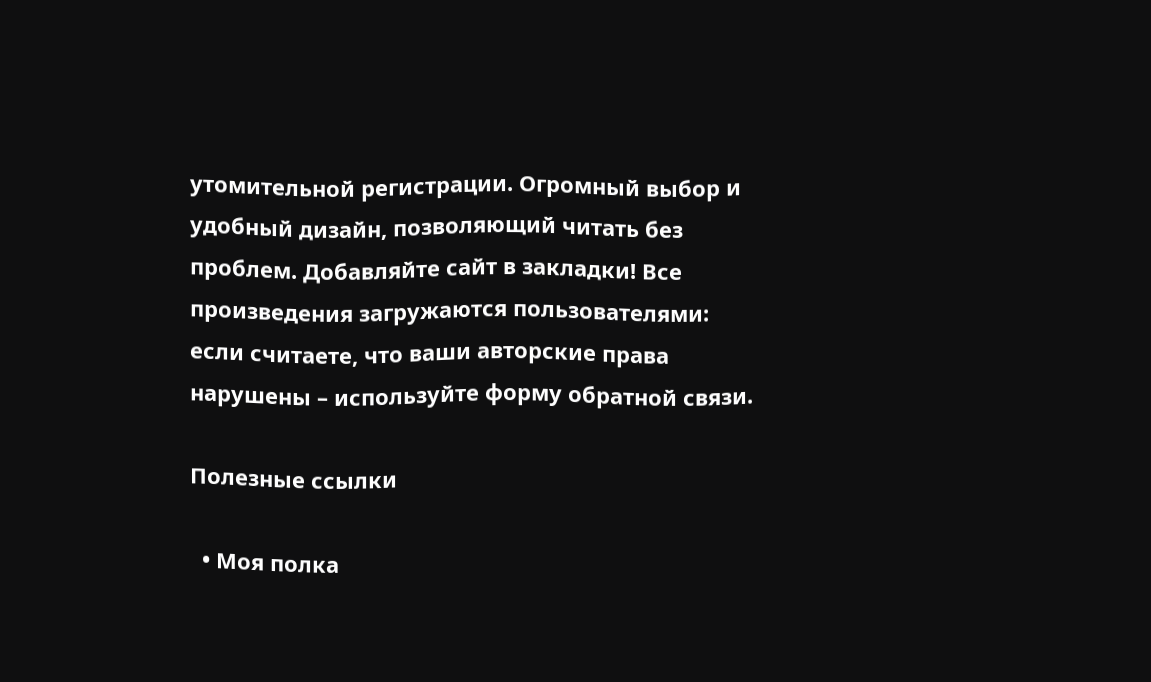утомительной регистрации. Огромный выбор и удобный дизайн, позволяющий читать без проблем. Добавляйте сайт в закладки! Все произведения загружаются пользователями: если считаете, что ваши авторские права нарушены – используйте форму обратной связи.

Полезные ссылки

  • Моя полка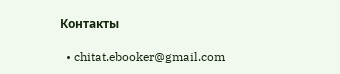Контакты

  • chitat.ebooker@gmail.com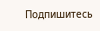Подпишитесь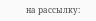на рассылку: